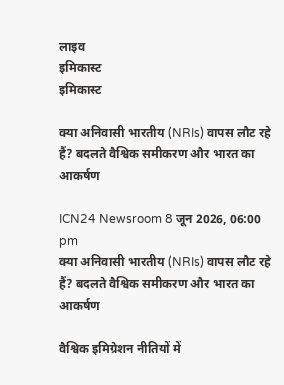लाइव
इमिकास्ट
इमिकास्ट

क्या अनिवासी भारतीय (NRIs) वापस लौट रहे हैं? बदलते वैश्विक समीकरण और भारत का आकर्षण

ICN24 Newsroom 8 जून 2026, 06:00 pm
क्या अनिवासी भारतीय (NRIs) वापस लौट रहे हैं? बदलते वैश्विक समीकरण और भारत का आकर्षण

वैश्विक इमिग्रेशन नीतियों में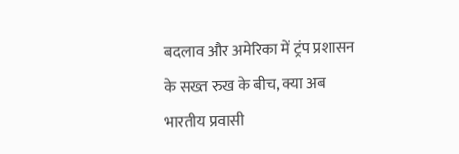बदलाव और अमेरिका में ट्रंप प्रशासन के सख्त रुख के बीच, क्या अब भारतीय प्रवासी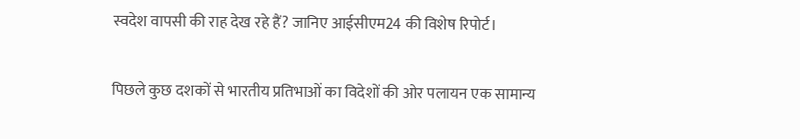स्वदेश वापसी की राह देख रहे हैं? जानिए आईसीएम24 की विशेष रिपोर्ट।

पिछले कुछ दशकों से भारतीय प्रतिभाओं का विदेशों की ओर पलायन एक सामान्य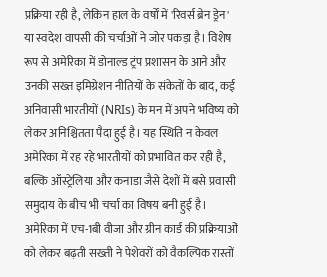प्रक्रिया रही है, लेकिन हाल के वर्षों में 'रिवर्स ब्रेन ड्रेन' या स्वदेश वापसी की चर्चाओं ने जोर पकड़ा है। विशेष रूप से अमेरिका में डोनाल्ड ट्रंप प्रशासन के आने और उनकी सख्त इमिग्रेशन नीतियों के संकेतों के बाद, कई अनिवासी भारतीयों (NRIs) के मन में अपने भविष्य को लेकर अनिश्चितता पैदा हुई है। यह स्थिति न केवल अमेरिका में रह रहे भारतीयों को प्रभावित कर रही है, बल्कि ऑस्ट्रेलिया और कनाडा जैसे देशों में बसे प्रवासी समुदाय के बीच भी चर्चा का विषय बनी हुई है। अमेरिका में एच-1बी वीजा और ग्रीन कार्ड की प्रक्रियाओं को लेकर बढ़ती सख्ती ने पेशेवरों को वैकल्पिक रास्तों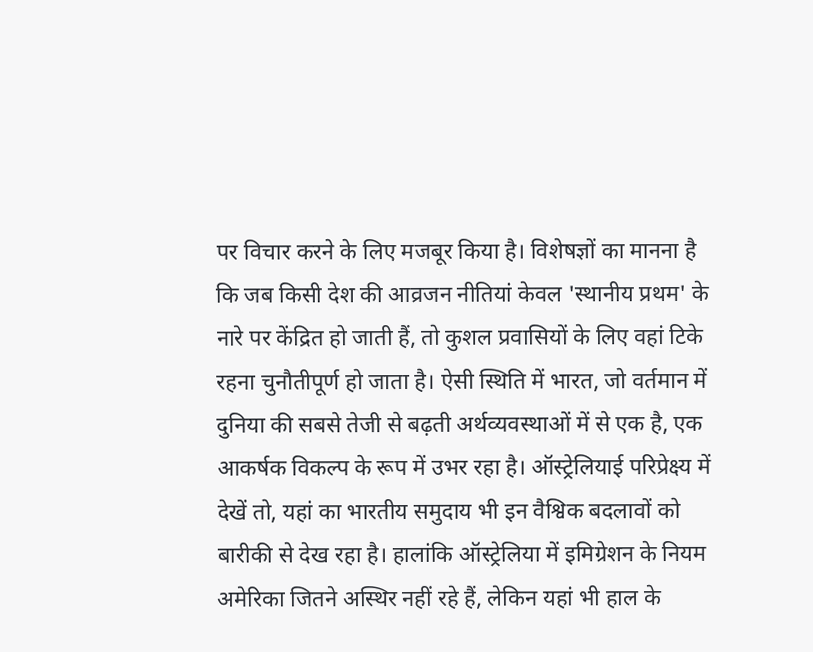पर विचार करने के लिए मजबूर किया है। विशेषज्ञों का मानना है कि जब किसी देश की आव्रजन नीतियां केवल 'स्थानीय प्रथम' के नारे पर केंद्रित हो जाती हैं, तो कुशल प्रवासियों के लिए वहां टिके रहना चुनौतीपूर्ण हो जाता है। ऐसी स्थिति में भारत, जो वर्तमान में दुनिया की सबसे तेजी से बढ़ती अर्थव्यवस्थाओं में से एक है, एक आकर्षक विकल्प के रूप में उभर रहा है। ऑस्ट्रेलियाई परिप्रेक्ष्य में देखें तो, यहां का भारतीय समुदाय भी इन वैश्विक बदलावों को बारीकी से देख रहा है। हालांकि ऑस्ट्रेलिया में इमिग्रेशन के नियम अमेरिका जितने अस्थिर नहीं रहे हैं, लेकिन यहां भी हाल के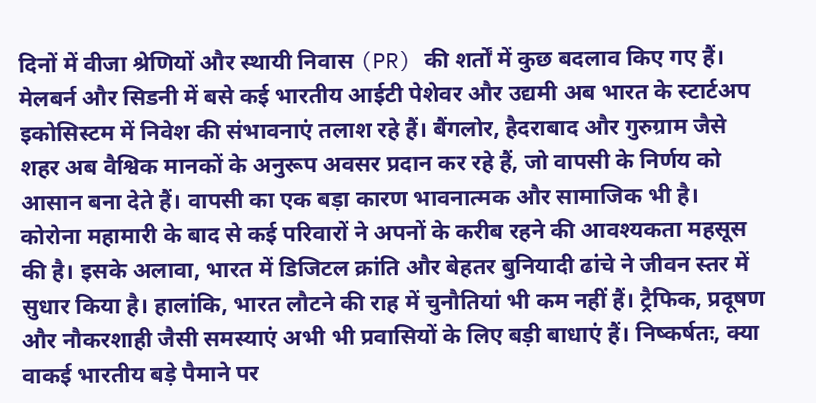दिनों में वीजा श्रेणियों और स्थायी निवास (PR) की शर्तों में कुछ बदलाव किए गए हैं। मेलबर्न और सिडनी में बसे कई भारतीय आईटी पेशेवर और उद्यमी अब भारत के स्टार्टअप इकोसिस्टम में निवेश की संभावनाएं तलाश रहे हैं। बैंगलोर, हैदराबाद और गुरुग्राम जैसे शहर अब वैश्विक मानकों के अनुरूप अवसर प्रदान कर रहे हैं, जो वापसी के निर्णय को आसान बना देते हैं। वापसी का एक बड़ा कारण भावनात्मक और सामाजिक भी है। कोरोना महामारी के बाद से कई परिवारों ने अपनों के करीब रहने की आवश्यकता महसूस की है। इसके अलावा, भारत में डिजिटल क्रांति और बेहतर बुनियादी ढांचे ने जीवन स्तर में सुधार किया है। हालांकि, भारत लौटने की राह में चुनौतियां भी कम नहीं हैं। ट्रैफिक, प्रदूषण और नौकरशाही जैसी समस्याएं अभी भी प्रवासियों के लिए बड़ी बाधाएं हैं। निष्कर्षतः, क्या वाकई भारतीय बड़े पैमाने पर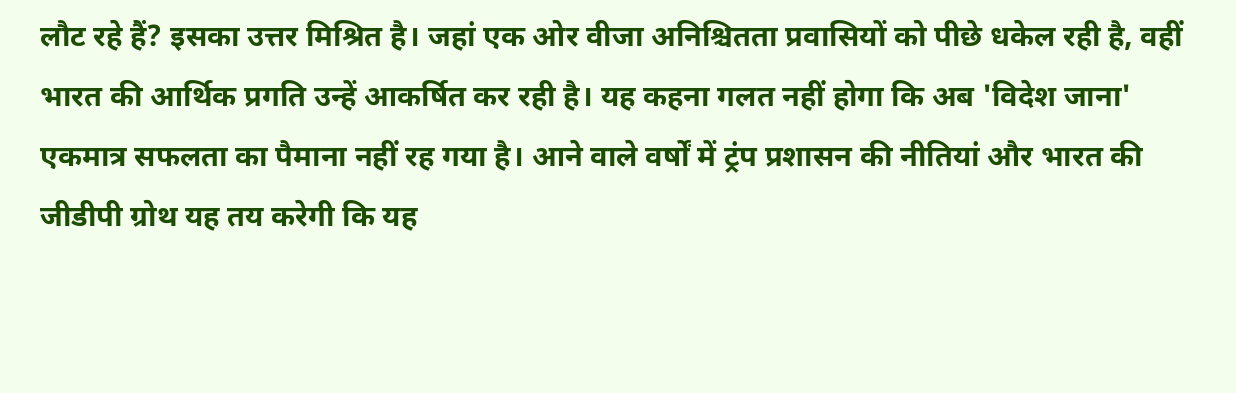लौट रहे हैं? इसका उत्तर मिश्रित है। जहां एक ओर वीजा अनिश्चितता प्रवासियों को पीछे धकेल रही है, वहीं भारत की आर्थिक प्रगति उन्हें आकर्षित कर रही है। यह कहना गलत नहीं होगा कि अब 'विदेश जाना' एकमात्र सफलता का पैमाना नहीं रह गया है। आने वाले वर्षों में ट्रंप प्रशासन की नीतियां और भारत की जीडीपी ग्रोथ यह तय करेगी कि यह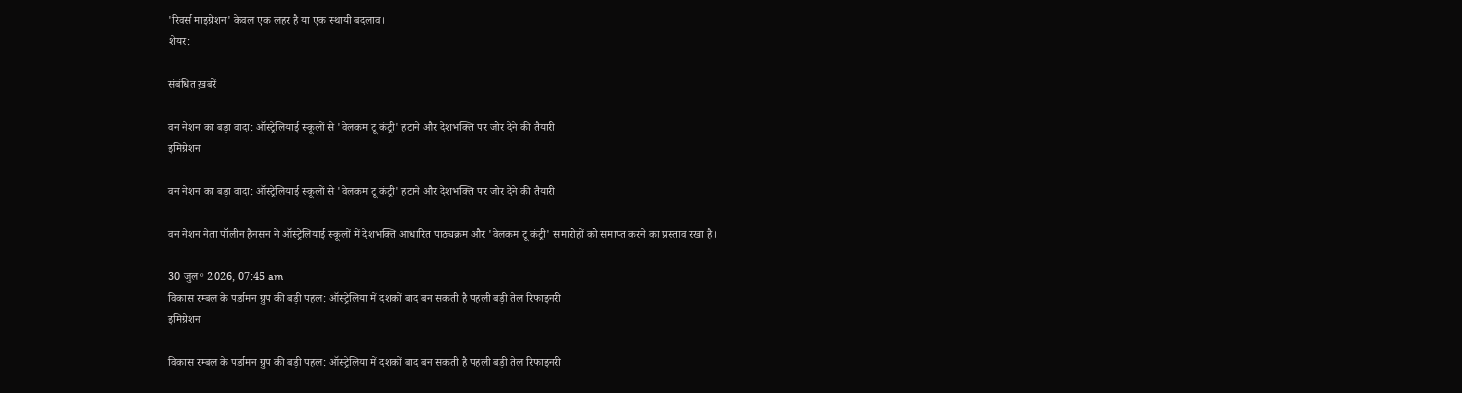'रिवर्स माइग्रेशन' केवल एक लहर है या एक स्थायी बदलाव।
शेयर:

संबंधित ख़बरें

वन नेशन का बड़ा वादा: ऑस्ट्रेलियाई स्कूलों से 'वेलकम टू कंट्री' हटाने और देशभक्ति पर जोर देने की तैयारी
इमिग्रेशन

वन नेशन का बड़ा वादा: ऑस्ट्रेलियाई स्कूलों से 'वेलकम टू कंट्री' हटाने और देशभक्ति पर जोर देने की तैयारी

वन नेशन नेता पॉलीन हैनसन ने ऑस्ट्रेलियाई स्कूलों में देशभक्ति आधारित पाठ्यक्रम और 'वेलकम टू कंट्री' समारोहों को समाप्त करने का प्रस्ताव रखा है।

30 जुल॰ 2026, 07:45 am
विकास रम्बल के पर्डामन ग्रुप की बड़ी पहल: ऑस्ट्रेलिया में दशकों बाद बन सकती है पहली बड़ी तेल रिफाइनरी
इमिग्रेशन

विकास रम्बल के पर्डामन ग्रुप की बड़ी पहल: ऑस्ट्रेलिया में दशकों बाद बन सकती है पहली बड़ी तेल रिफाइनरी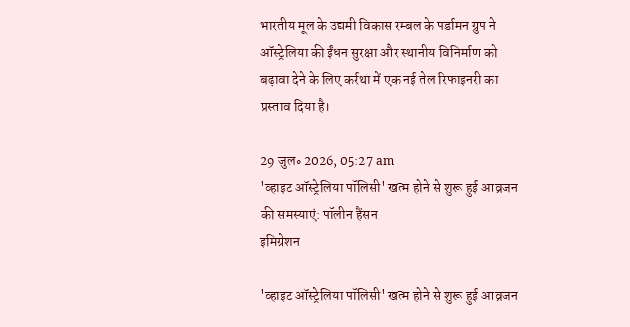भारतीय मूल के उद्यमी विकास रम्बल के पर्डामन ग्रुप ने ऑस्ट्रेलिया की ईंधन सुरक्षा और स्थानीय विनिर्माण को बढ़ावा देने के लिए कर्रथा में एक नई तेल रिफाइनरी का प्रस्ताव दिया है।

29 जुल॰ 2026, 05:27 am
'व्हाइट ऑस्ट्रेलिया पॉलिसी' खत्म होने से शुरू हुई आव्रजन की समस्याएं: पॉलीन हैंसन
इमिग्रेशन

'व्हाइट ऑस्ट्रेलिया पॉलिसी' खत्म होने से शुरू हुई आव्रजन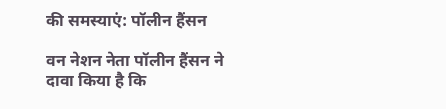की समस्याएं: पॉलीन हैंसन

वन नेशन नेता पॉलीन हैंसन ने दावा किया है कि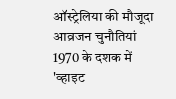ऑस्ट्रेलिया की मौजूदा आव्रजन चुनौतियां 1970 के दशक में 'व्हाइट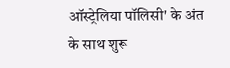ऑस्ट्रेलिया पॉलिसी' के अंत के साथ शुरू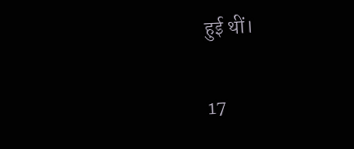हुई थीं।

17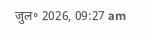जुल॰ 2026, 09:27 am